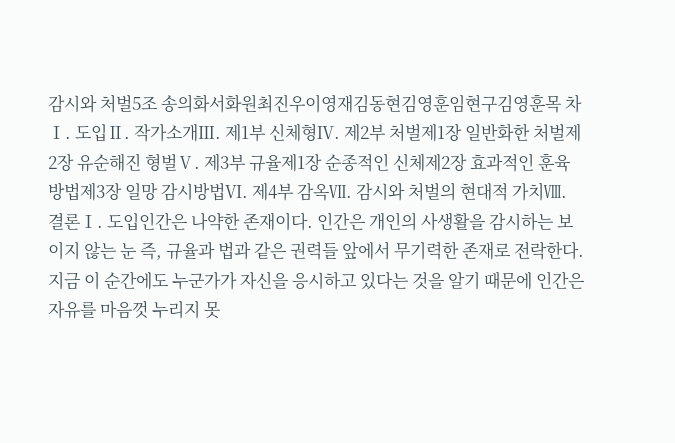감시와 처벌5조 송의화서화원최진우이영재김동현김영훈임현구김영훈목 차Ⅰ. 도입Ⅱ. 작가소개Ⅲ. 제1부 신체형Ⅳ. 제2부 처벌제1장 일반화한 처벌제2장 유순해진 형벌Ⅴ. 제3부 규율제1장 순종적인 신체제2장 효과적인 훈육 방법제3장 일망 감시방법Ⅵ. 제4부 감옥Ⅶ. 감시와 처벌의 현대적 가치Ⅷ. 결론Ⅰ. 도입인간은 나약한 존재이다. 인간은 개인의 사생활을 감시하는 보이지 않는 눈 즉, 규율과 법과 같은 권력들 앞에서 무기력한 존재로 전락한다. 지금 이 순간에도 누군가가 자신을 응시하고 있다는 것을 알기 때문에 인간은 자유를 마음껏 누리지 못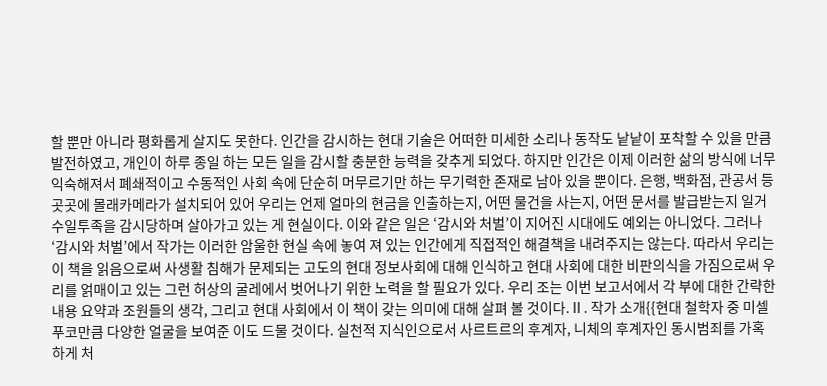할 뿐만 아니라 평화롭게 살지도 못한다. 인간을 감시하는 현대 기술은 어떠한 미세한 소리나 동작도 낱낱이 포착할 수 있을 만큼 발전하였고, 개인이 하루 종일 하는 모든 일을 감시할 충분한 능력을 갖추게 되었다. 하지만 인간은 이제 이러한 삶의 방식에 너무 익숙해져서 폐쇄적이고 수동적인 사회 속에 단순히 머무르기만 하는 무기력한 존재로 남아 있을 뿐이다. 은행, 백화점, 관공서 등 곳곳에 몰래카메라가 설치되어 있어 우리는 언제 얼마의 현금을 인출하는지, 어떤 물건을 사는지, 어떤 문서를 발급받는지 일거수일투족을 감시당하며 살아가고 있는 게 현실이다. 이와 같은 일은 ‘감시와 처벌’이 지어진 시대에도 예외는 아니었다. 그러나 ‘감시와 처벌’에서 작가는 이러한 암울한 현실 속에 놓여 져 있는 인간에게 직접적인 해결책을 내려주지는 않는다. 따라서 우리는 이 책을 읽음으로써 사생활 침해가 문제되는 고도의 현대 정보사회에 대해 인식하고 현대 사회에 대한 비판의식을 가짐으로써 우리를 얽매이고 있는 그런 허상의 굴레에서 벗어나기 위한 노력을 할 필요가 있다. 우리 조는 이번 보고서에서 각 부에 대한 간략한 내용 요약과 조원들의 생각, 그리고 현대 사회에서 이 책이 갖는 의미에 대해 살펴 볼 것이다.Ⅱ. 작가 소개{{현대 철학자 중 미셀 푸코만큼 다양한 얼굴을 보여준 이도 드물 것이다. 실천적 지식인으로서 사르트르의 후계자, 니체의 후계자인 동시범죄를 가혹하게 처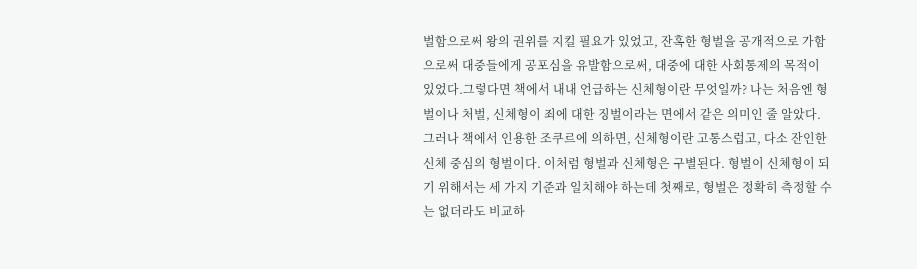벌함으로써 왕의 권위를 지킬 필요가 있었고, 잔혹한 형벌을 공개적으로 가함으로써 대중들에게 공포심을 유발함으로써, 대중에 대한 사회통제의 목적이 있었다.그렇다면 책에서 내내 언급하는 신체형이란 무엇일까? 나는 처음엔 형벌이나 처벌, 신체형이 죄에 대한 징벌이라는 면에서 같은 의미인 줄 알았다. 그러나 책에서 인용한 조쿠르에 의하면, 신체형이란 고통스럽고, 다소 잔인한 신체 중심의 형벌이다. 이처럼 형벌과 신체형은 구별된다. 형벌이 신체형이 되기 위해서는 세 가지 기준과 일치해야 하는데 첫째로, 형벌은 정확히 측정할 수는 없더라도 비교하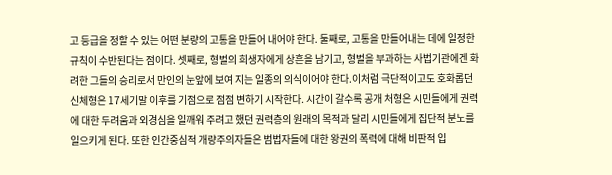고 등급을 정할 수 있는 어떤 분량의 고통을 만들어 내어야 한다. 둘째로, 고통을 만들어내는 데에 일정한 규칙이 수반된다는 점이다. 셋째로, 형벌의 희생자에게 상흔을 남기고, 형벌을 부과하는 사법기관에겐 화려한 그들의 승리로서 만인의 눈앞에 보여 지는 일종의 의식이어야 한다.이처럼 극단적이고도 호화롭던 신체형은 17세기말 이후를 기점으로 점점 변하기 시작한다. 시간이 갈수록 공개 처형은 시민들에게 권력에 대한 두려움과 외경심을 일깨워 주려고 했던 권력층의 원래의 목적과 달리 시민들에게 집단적 분노를 일으키게 된다. 또한 인간중심적 개량주의자들은 범법자들에 대한 왕권의 폭력에 대해 비판적 입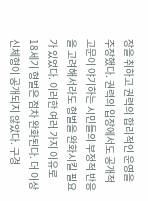장을 취하고 권력의 합리적인 운영을 주장했다. 권력의 입장에서도 공개적 고문이 야기하는 시민들의 부정적 반응을 고려해서라도 형벌을 완화시킬 필요가 있었다. 이러한 여러 가지 이유로 18세기 형벌은 점차 완화된다. 더 이상 신체형이 공개되지 않았다. 구경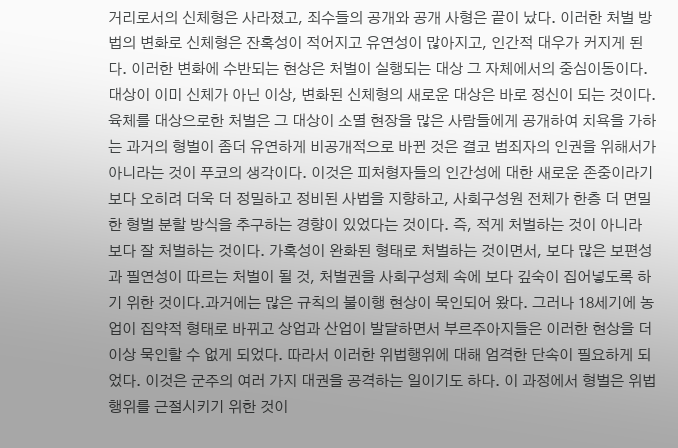거리로서의 신체형은 사라졌고, 죄수들의 공개와 공개 사형은 끝이 났다. 이러한 처벌 방법의 변화로 신체형은 잔혹성이 적어지고 유연성이 많아지고, 인간적 대우가 커지게 된다. 이러한 변화에 수반되는 현상은 처벌이 실행되는 대상 그 자체에서의 중심이동이다. 대상이 이미 신체가 아닌 이상, 변화된 신체형의 새로운 대상은 바로 정신이 되는 것이다. 육체를 대상으로한 처벌은 그 대상이 소멸 현장을 많은 사람들에게 공개하여 치욕을 가하는 과거의 형벌이 좀더 유연하게 비공개적으로 바뀐 것은 결코 범죄자의 인권을 위해서가 아니라는 것이 푸코의 생각이다. 이것은 피처형자들의 인간성에 대한 새로운 존중이라기보다 오히려 더욱 더 정밀하고 정비된 사법을 지향하고, 사회구성원 전체가 한층 더 면밀한 형벌 분할 방식을 추구하는 경향이 있었다는 것이다. 즉, 적게 처벌하는 것이 아니라 보다 잘 처벌하는 것이다. 가혹성이 완화된 형태로 처벌하는 것이면서, 보다 많은 보편성과 필연성이 따르는 처벌이 될 것, 처벌권을 사회구성체 속에 보다 깊숙이 집어넣도록 하기 위한 것이다.과거에는 많은 규칙의 불이행 현상이 묵인되어 왔다. 그러나 18세기에 농업이 집약적 형태로 바뀌고 상업과 산업이 발달하면서 부르주아지들은 이러한 현상을 더 이상 묵인할 수 없게 되었다. 따라서 이러한 위법행위에 대해 엄격한 단속이 필요하게 되었다. 이것은 군주의 여러 가지 대권을 공격하는 일이기도 하다. 이 과정에서 형벌은 위법행위를 근절시키기 위한 것이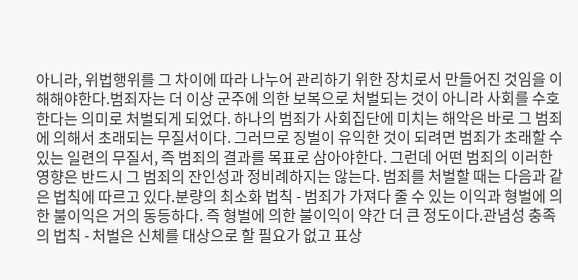아니라, 위법행위를 그 차이에 따라 나누어 관리하기 위한 장치로서 만들어진 것임을 이해해야한다.범죄자는 더 이상 군주에 의한 보복으로 처벌되는 것이 아니라 사회를 수호한다는 의미로 처벌되게 되었다. 하나의 범죄가 사회집단에 미치는 해악은 바로 그 범죄에 의해서 초래되는 무질서이다. 그러므로 징벌이 유익한 것이 되려면 범죄가 초래할 수 있는 일련의 무질서, 즉 범죄의 결과를 목표로 삼아야한다. 그런데 어떤 범죄의 이러한 영향은 반드시 그 범죄의 잔인성과 정비례하지는 않는다. 범죄를 처벌할 때는 다음과 같은 법칙에 따르고 있다.분량의 최소화 법칙 - 범죄가 가져다 줄 수 있는 이익과 형벌에 의한 불이익은 거의 동등하다. 즉 형벌에 의한 불이익이 약간 더 큰 정도이다.관념성 충족의 법칙 - 처벌은 신체를 대상으로 할 필요가 없고 표상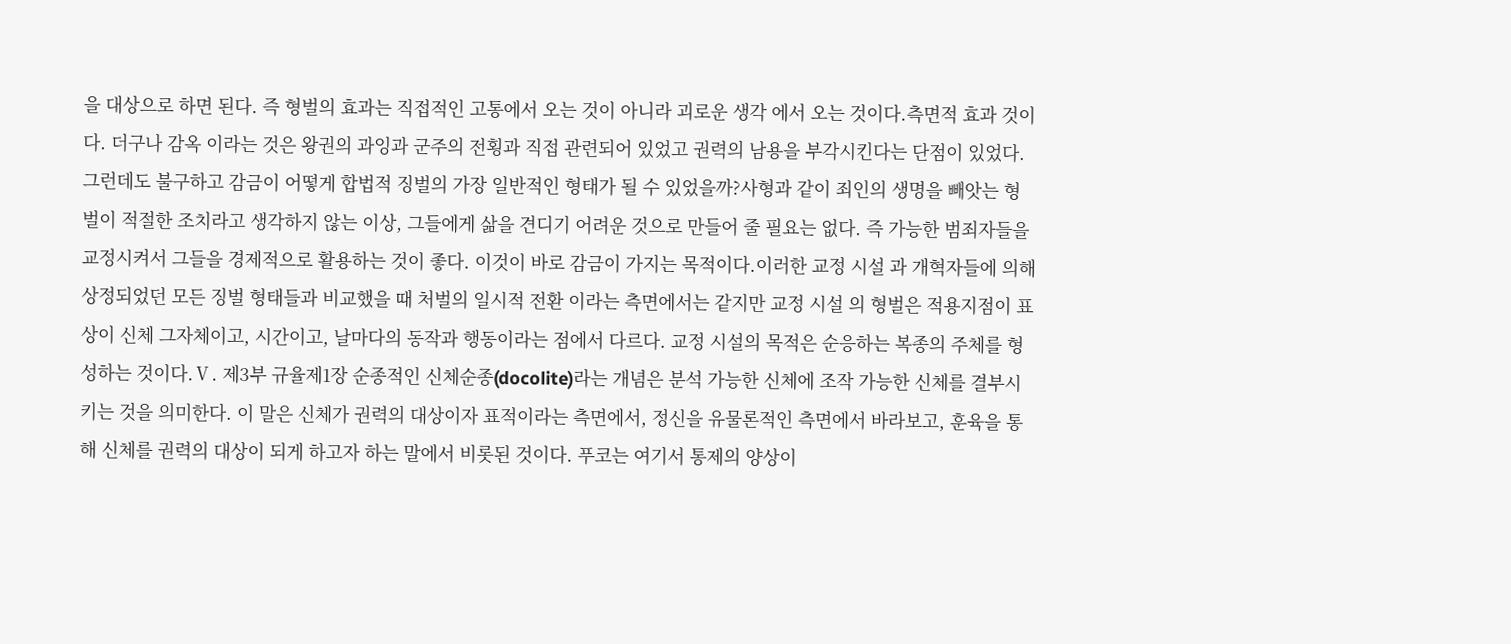을 대상으로 하면 된다. 즉 형벌의 효과는 직접적인 고통에서 오는 것이 아니라 괴로운 생각 에서 오는 것이다.측면적 효과 것이다. 더구나 감옥 이라는 것은 왕권의 과잉과 군주의 전횡과 직접 관련되어 있었고 권력의 남용을 부각시킨다는 단점이 있었다. 그런데도 불구하고 감금이 어떻게 합법적 징벌의 가장 일반적인 형태가 될 수 있었을까?사형과 같이 죄인의 생명을 빼앗는 형벌이 적절한 조치라고 생각하지 않는 이상, 그들에게 삶을 견디기 어려운 것으로 만들어 줄 필요는 없다. 즉 가능한 범죄자들을 교정시켜서 그들을 경제적으로 활용하는 것이 좋다. 이것이 바로 감금이 가지는 목적이다.이러한 교정 시설 과 개혁자들에 의해 상정되었던 모든 징벌 형태들과 비교했을 때 처벌의 일시적 전환 이라는 측면에서는 같지만 교정 시설 의 형벌은 적용지점이 표상이 신체 그자체이고, 시간이고, 날마다의 동작과 행동이라는 점에서 다르다. 교정 시설의 목적은 순응하는 복종의 주체를 형성하는 것이다.Ⅴ. 제3부 규율제1장 순종적인 신체순종(docolite)라는 개념은 분석 가능한 신체에 조작 가능한 신체를 결부시키는 것을 의미한다. 이 말은 신체가 권력의 대상이자 표적이라는 측면에서, 정신을 유물론적인 측면에서 바라보고, 훈육을 통해 신체를 권력의 대상이 되게 하고자 하는 말에서 비롯된 것이다. 푸코는 여기서 통제의 양상이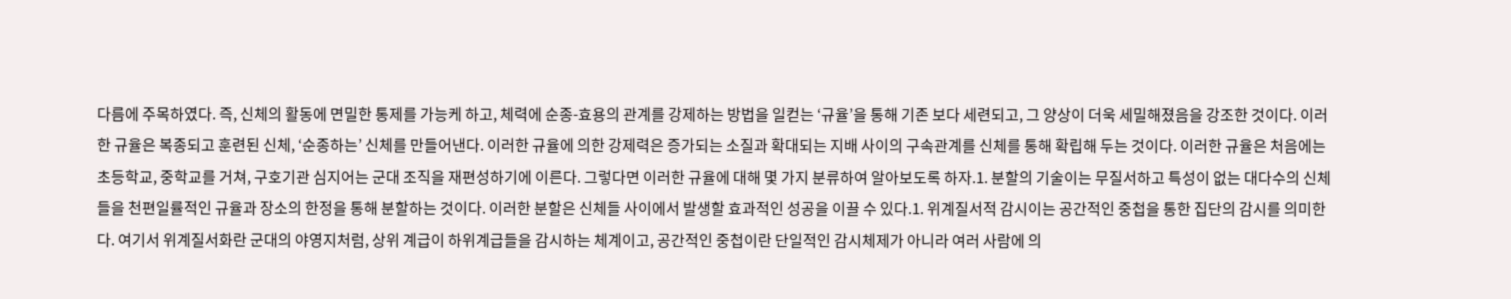다름에 주목하였다. 즉, 신체의 활동에 면밀한 통제를 가능케 하고, 체력에 순종-효용의 관계를 강제하는 방법을 일컫는 ‘규율’을 통해 기존 보다 세련되고, 그 양상이 더욱 세밀해졌음을 강조한 것이다. 이러한 규율은 복종되고 훈련된 신체, ‘순종하는’ 신체를 만들어낸다. 이러한 규율에 의한 강제력은 증가되는 소질과 확대되는 지배 사이의 구속관계를 신체를 통해 확립해 두는 것이다. 이러한 규율은 처음에는 초등학교, 중학교를 거쳐, 구호기관 심지어는 군대 조직을 재편성하기에 이른다. 그렇다면 이러한 규율에 대해 몇 가지 분류하여 알아보도록 하자.1. 분할의 기술이는 무질서하고 특성이 없는 대다수의 신체들을 천편일률적인 규율과 장소의 한정을 통해 분할하는 것이다. 이러한 분할은 신체들 사이에서 발생할 효과적인 성공을 이끌 수 있다.1. 위계질서적 감시이는 공간적인 중첩을 통한 집단의 감시를 의미한다. 여기서 위계질서화란 군대의 야영지처럼, 상위 계급이 하위계급들을 감시하는 체계이고, 공간적인 중첩이란 단일적인 감시체제가 아니라 여러 사람에 의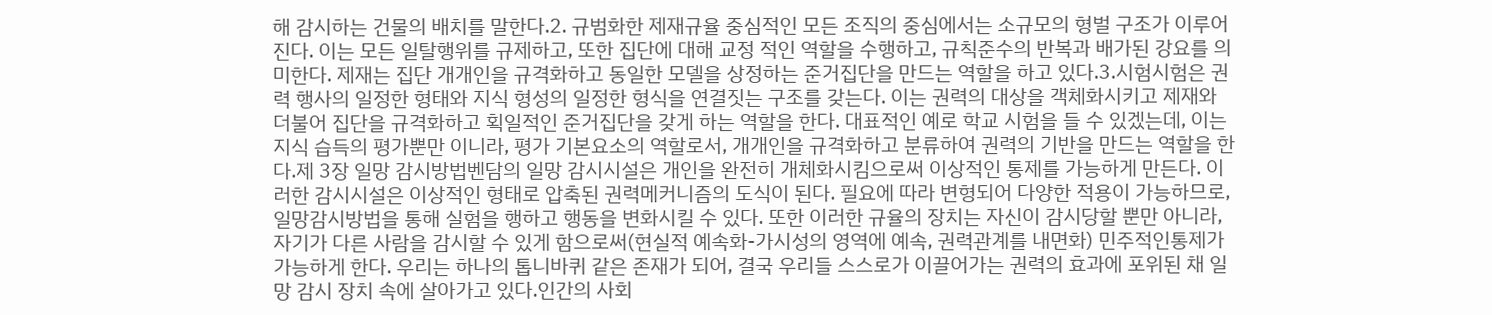해 감시하는 건물의 배치를 말한다.2. 규범화한 제재규율 중심적인 모든 조직의 중심에서는 소규모의 형벌 구조가 이루어진다. 이는 모든 일탈행위를 규제하고, 또한 집단에 대해 교정 적인 역할을 수행하고, 규칙준수의 반복과 배가된 강요를 의미한다. 제재는 집단 개개인을 규격화하고 동일한 모델을 상정하는 준거집단을 만드는 역할을 하고 있다.3.시험시험은 권력 행사의 일정한 형태와 지식 형성의 일정한 형식을 연결짓는 구조를 갖는다. 이는 권력의 대상을 객체화시키고 제재와 더불어 집단을 규격화하고 획일적인 준거집단을 갖게 하는 역할을 한다. 대표적인 예로 학교 시험을 들 수 있겠는데, 이는 지식 습득의 평가뿐만 이니라, 평가 기본요소의 역할로서, 개개인을 규격화하고 분류하여 권력의 기반을 만드는 역할을 한다.제 3장 일망 감시방법벤담의 일망 감시시설은 개인을 완전히 개체화시킴으로써 이상적인 통제를 가능하게 만든다. 이러한 감시시설은 이상적인 형태로 압축된 권력메커니즘의 도식이 된다. 필요에 따라 변형되어 다양한 적용이 가능하므로, 일망감시방법을 통해 실험을 행하고 행동을 변화시킬 수 있다. 또한 이러한 규율의 장치는 자신이 감시당할 뿐만 아니라, 자기가 다른 사람을 감시할 수 있게 함으로써(현실적 예속화-가시성의 영역에 예속, 권력관계를 내면화) 민주적인통제가 가능하게 한다. 우리는 하나의 톱니바퀴 같은 존재가 되어, 결국 우리들 스스로가 이끌어가는 권력의 효과에 포위된 채 일망 감시 장치 속에 살아가고 있다.인간의 사회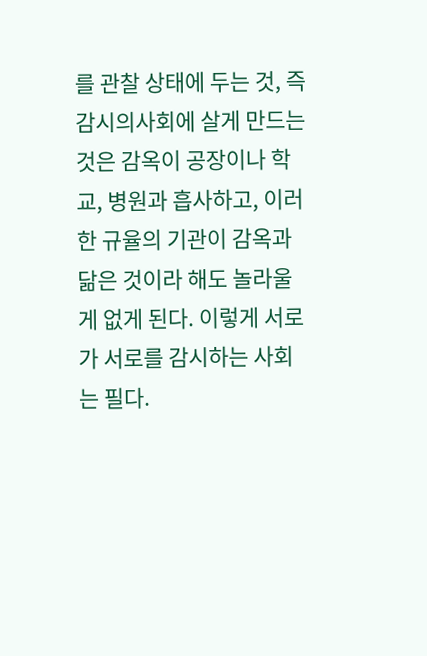를 관찰 상태에 두는 것, 즉 감시의사회에 살게 만드는 것은 감옥이 공장이나 학교, 병원과 흡사하고, 이러한 규율의 기관이 감옥과 닮은 것이라 해도 놀라울 게 없게 된다. 이렇게 서로가 서로를 감시하는 사회는 필다.